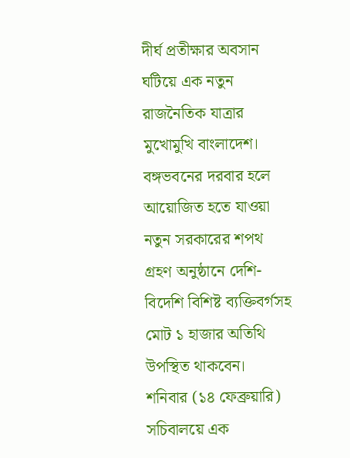দীর্ঘ প্রতীক্ষার অবসান ঘটিয়ে এক নতুন রাজনৈতিক যাত্রার মুখোমুখি বাংলাদেশ। বঙ্গভবনের দরবার হলে আয়োজিত হতে যাওয়া নতুন সরকারের শপথ গ্রহণ অনুষ্ঠানে দেশি-বিদেশি বিশিষ্ট ব্যক্তিবর্গসহ মোট ১ হাজার অতিথি উপস্থিত থাকবেন। শনিবার (১৪ ফেব্রুয়ারি) সচিবালয়ে এক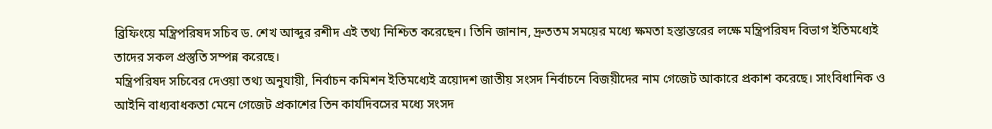ব্রিফিংয়ে মন্ত্রিপরিষদ সচিব ড. শেখ আব্দুর রশীদ এই তথ্য নিশ্চিত করেছেন। তিনি জানান, দ্রুততম সময়ের মধ্যে ক্ষমতা হস্তান্তরের লক্ষে মন্ত্রিপরিষদ বিভাগ ইতিমধ্যেই তাদের সকল প্রস্তুতি সম্পন্ন করেছে।
মন্ত্রিপরিষদ সচিবের দেওয়া তথ্য অনুযায়ী, নির্বাচন কমিশন ইতিমধ্যেই ত্রয়োদশ জাতীয় সংসদ নির্বাচনে বিজয়ীদের নাম গেজেট আকারে প্রকাশ করেছে। সাংবিধানিক ও আইনি বাধ্যবাধকতা মেনে গেজেট প্রকাশের তিন কার্যদিবসের মধ্যে সংসদ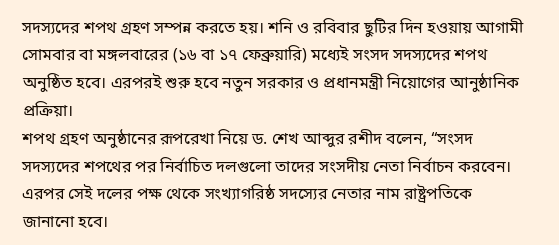সদস্যদের শপথ গ্রহণ সম্পন্ন করতে হয়। শনি ও রবিবার ছুটির দিন হওয়ায় আগামী সোমবার বা মঙ্গলবারের (১৬ বা ১৭ ফেব্রুয়ারি) মধ্যেই সংসদ সদস্যদের শপথ অনুষ্ঠিত হবে। এরপরই শুরু হবে নতুন সরকার ও প্রধানমন্ত্রী নিয়োগের আনুষ্ঠানিক প্রক্রিয়া।
শপথ গ্রহণ অনুষ্ঠানের রূপরেখা নিয়ে ড. শেখ আব্দুর রশীদ বলেন, “সংসদ সদস্যদের শপথের পর নির্বাচিত দলগুলো তাদের সংসদীয় নেতা নির্বাচন করবেন। এরপর সেই দলের পক্ষ থেকে সংখ্যাগরিষ্ঠ সদস্যের নেতার নাম রাষ্ট্রপতিকে জানানো হবে।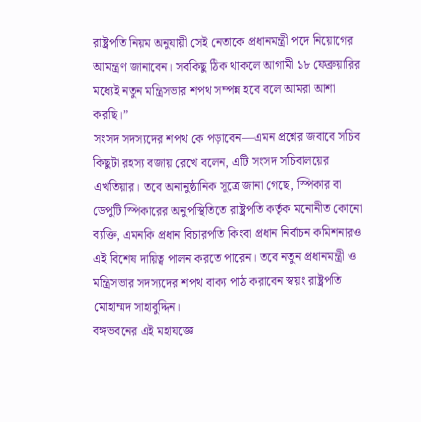রাষ্ট্রপতি নিয়ম অনুযায়ী সেই নেতাকে প্রধানমন্ত্রী পদে নিয়োগের আমন্ত্রণ জানাবেন। সবকিছু ঠিক থাকলে আগামী ১৮ ফেব্রুয়ারির মধ্যেই নতুন মন্ত্রিসভার শপথ সম্পন্ন হবে বলে আমরা আশা করছি।”
সংসদ সদস্যদের শপথ কে পড়াবেন—এমন প্রশ্নের জবাবে সচিব কিছুটা রহস্য বজায় রেখে বলেন, এটি সংসদ সচিবালয়ের এখতিয়ার। তবে অনানুষ্ঠানিক সূত্রে জানা গেছে, স্পিকার বা ডেপুটি স্পিকারের অনুপস্থিতিতে রাষ্ট্রপতি কর্তৃক মনোনীত কোনো ব্যক্তি, এমনকি প্রধান বিচারপতি কিংবা প্রধান নির্বাচন কমিশনারও এই বিশেষ দায়িত্ব পালন করতে পারেন। তবে নতুন প্রধানমন্ত্রী ও মন্ত্রিসভার সদস্যদের শপথ বাক্য পাঠ করাবেন স্বয়ং রাষ্ট্রপতি মোহাম্মদ সাহাবুদ্দিন।
বঙ্গভবনের এই মহাযজ্ঞে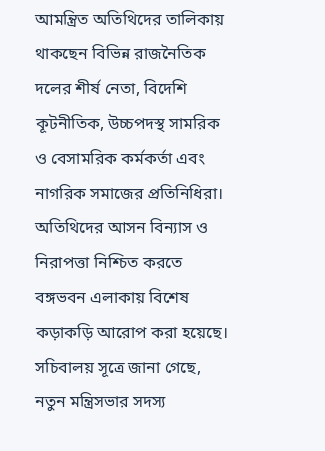আমন্ত্রিত অতিথিদের তালিকায় থাকছেন বিভিন্ন রাজনৈতিক দলের শীর্ষ নেতা, বিদেশি কূটনীতিক, উচ্চপদস্থ সামরিক ও বেসামরিক কর্মকর্তা এবং নাগরিক সমাজের প্রতিনিধিরা। অতিথিদের আসন বিন্যাস ও নিরাপত্তা নিশ্চিত করতে বঙ্গভবন এলাকায় বিশেষ কড়াকড়ি আরোপ করা হয়েছে। সচিবালয় সূত্রে জানা গেছে, নতুন মন্ত্রিসভার সদস্য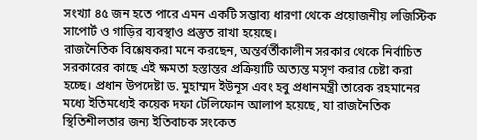সংখ্যা ৪৫ জন হতে পারে এমন একটি সম্ভাব্য ধারণা থেকে প্রয়োজনীয় লজিস্টিক সাপোর্ট ও গাড়ির ব্যবস্থাও প্রস্তুত রাখা হয়েছে।
রাজনৈতিক বিশ্লেষকরা মনে করছেন, অন্তর্বর্তীকালীন সরকার থেকে নির্বাচিত সরকারের কাছে এই ক্ষমতা হস্তান্তর প্রক্রিয়াটি অত্যন্ত মসৃণ করার চেষ্টা করা হচ্ছে। প্রধান উপদেষ্টা ড. মুহাম্মদ ইউনূস এবং হবু প্রধানমন্ত্রী তারেক রহমানের মধ্যে ইতিমধ্যেই কয়েক দফা টেলিফোন আলাপ হয়েছে, যা রাজনৈতিক স্থিতিশীলতার জন্য ইতিবাচক সংকেত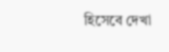হিসেবে দেখা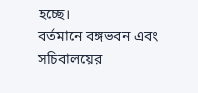হচ্ছে।
বর্তমানে বঙ্গভবন এবং সচিবালয়ের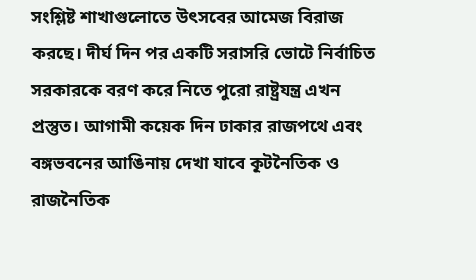সংশ্লিষ্ট শাখাগুলোতে উৎসবের আমেজ বিরাজ করছে। দীর্ঘ দিন পর একটি সরাসরি ভোটে নির্বাচিত সরকারকে বরণ করে নিতে পুরো রাষ্ট্রযন্ত্র এখন প্রস্তুত। আগামী কয়েক দিন ঢাকার রাজপথে এবং বঙ্গভবনের আঙিনায় দেখা যাবে কূটনৈতিক ও রাজনৈতিক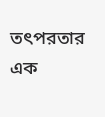তৎপরতার এক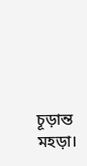চূড়ান্ত মহড়া।